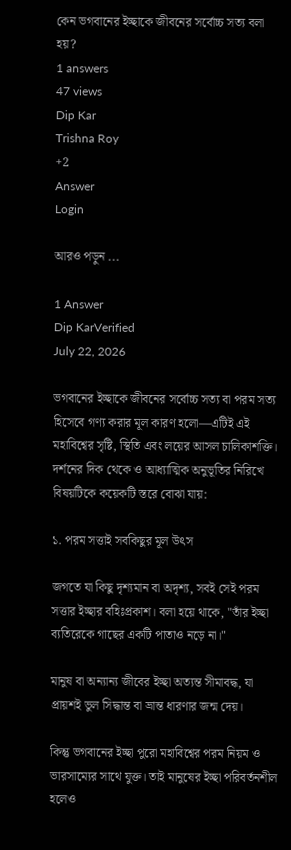কেন ভগবানের ইচ্ছাকে জীবনের সর্বোচ্চ সত্য বলা হয়?
1 answers
47 views
Dip Kar
Trishna Roy
+2
Answer
Login

আরও পড়ুন ...

1 Answer
Dip KarVerified
July 22, 2026

ভগবানের ইচ্ছাকে জীবনের সর্বোচ্চ সত্য বা পরম সত্য হিসেবে গণ্য করার মূল কারণ হলো—এটিই এই মহাবিশ্বের সৃষ্টি, স্থিতি এবং লয়ের আসল চালিকাশক্তি। দর্শনের দিক থেকে ও আধ্যাত্মিক অনুভূতির নিরিখে বিষয়টিকে কয়েকটি স্তরে বোঝা যায়:

১. পরম সত্তাই সবকিছুর মূল উৎস

জগতে যা কিছু দৃশ্যমান বা অদৃশ্য, সবই সেই পরম সত্তার ইচ্ছার বহিঃপ্রকাশ। বলা হয়ে থাকে, "তাঁর ইচ্ছা ব্যতিরেকে গাছের একটি পাতাও নড়ে না।"

মানুষ বা অন্যান্য জীবের ইচ্ছা অত্যন্ত সীমাবদ্ধ, যা প্রায়শই ভুল সিদ্ধান্ত বা ভ্রান্ত ধারণার জন্ম দেয়।

কিন্তু ভগবানের ইচ্ছা পুরো মহাবিশ্বের পরম নিয়ম ও ভারসাম্যের সাথে যুক্ত। তাই মানুষের ইচ্ছা পরিবর্তনশীল হলেও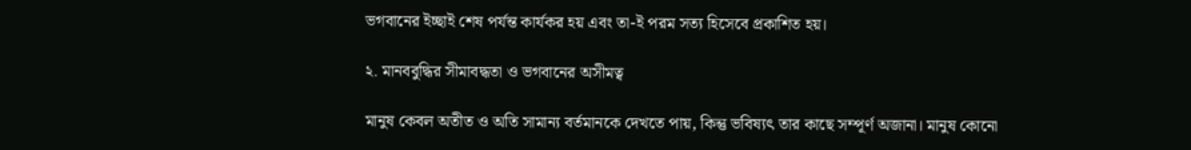ভগবানের ইচ্ছাই শেষ পর্যন্ত কার্যকর হয় এবং তা-ই পরম সত্য হিসেবে প্রকাশিত হয়।

২. মানববুদ্ধির সীমাবদ্ধতা ও ভগবানের অসীমত্ব

মানুষ কেবল অতীত ও অতি সামান্য বর্তমানকে দেখতে পায়, কিন্তু ভবিষ্যৎ তার কাছে সম্পূর্ণ অজানা। মানুষ কোনো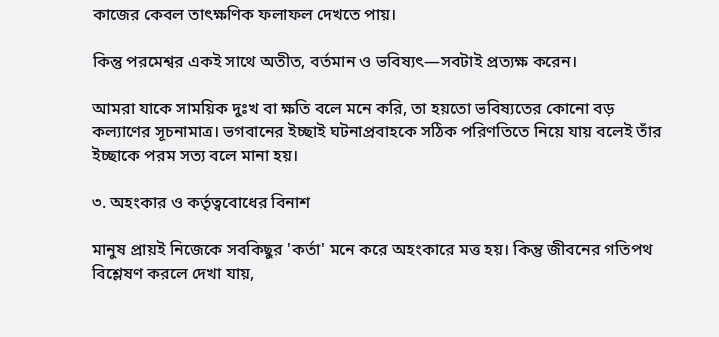কাজের কেবল তাৎক্ষণিক ফলাফল দেখতে পায়।

কিন্তু পরমেশ্বর একই সাথে অতীত, বর্তমান ও ভবিষ্যৎ—সবটাই প্রত্যক্ষ করেন।

আমরা যাকে সাময়িক দুঃখ বা ক্ষতি বলে মনে করি, তা হয়তো ভবিষ্যতের কোনো বড় কল্যাণের সূচনামাত্র। ভগবানের ইচ্ছাই ঘটনাপ্রবাহকে সঠিক পরিণতিতে নিয়ে যায় বলেই তাঁর ইচ্ছাকে পরম সত্য বলে মানা হয়।

৩. অহংকার ও কর্তৃত্ববোধের বিনাশ

মানুষ প্রায়ই নিজেকে সবকিছুর 'কর্তা' মনে করে অহংকারে মত্ত হয়। কিন্তু জীবনের গতিপথ বিশ্লেষণ করলে দেখা যায়,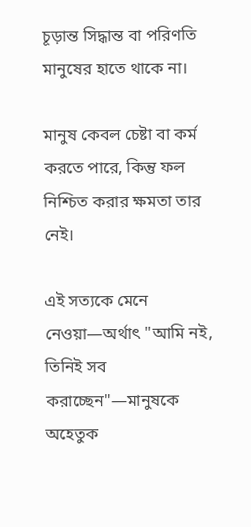চূড়ান্ত সিদ্ধান্ত বা পরিণতি মানুষের হাতে থাকে না।

মানুষ কেবল চেষ্টা বা কর্ম করতে পারে, কিন্তু ফল নিশ্চিত করার ক্ষমতা তার নেই।

এই সত্যকে মেনে নেওয়া—অর্থাৎ "আমি নই, তিনিই সব করাচ্ছেন"—মানুষকে অহেতুক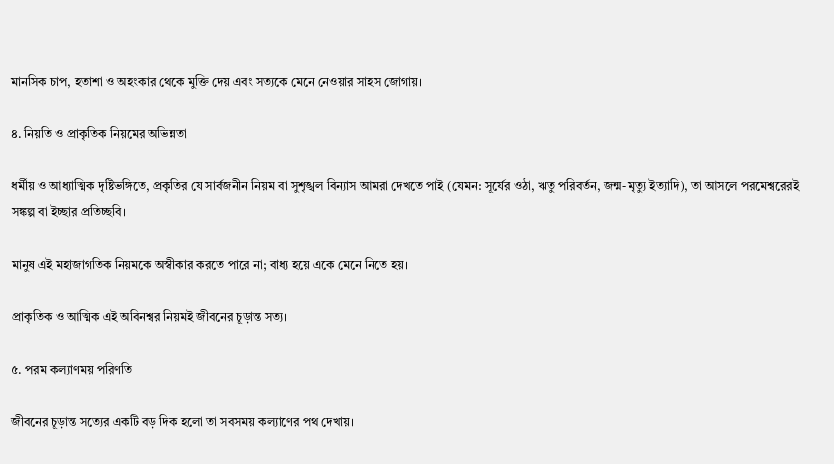মানসিক চাপ, হতাশা ও অহংকার থেকে মুক্তি দেয় এবং সত্যকে মেনে নেওয়ার সাহস জোগায়।

৪. নিয়তি ও প্রাকৃতিক নিয়মের অভিন্নতা

ধর্মীয় ও আধ্যাত্মিক দৃষ্টিভঙ্গিতে, প্রকৃতির যে সার্বজনীন নিয়ম বা সুশৃঙ্খল বিন্যাস আমরা দেখতে পাই (যেমন: সূর্যের ওঠা, ঋতু পরিবর্তন, জন্ম-মৃত্যু ইত্যাদি), তা আসলে পরমেশ্বরেরই সঙ্কল্প বা ইচ্ছার প্রতিচ্ছবি।

মানুষ এই মহাজাগতিক নিয়মকে অস্বীকার করতে পারে না; বাধ্য হয়ে একে মেনে নিতে হয়।

প্রাকৃতিক ও আত্মিক এই অবিনশ্বর নিয়মই জীবনের চূড়ান্ত সত্য।

৫. পরম কল্যাণময় পরিণতি

জীবনের চূড়ান্ত সত্যের একটি বড় দিক হলো তা সবসময় কল্যাণের পথ দেখায়।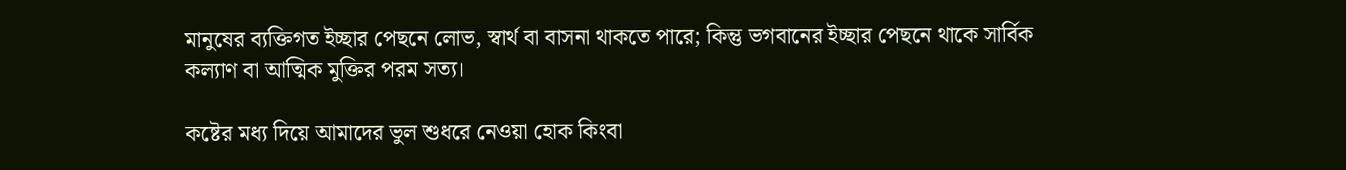মানুষের ব্যক্তিগত ইচ্ছার পেছনে লোভ, স্বার্থ বা বাসনা থাকতে পারে; কিন্তু ভগবানের ইচ্ছার পেছনে থাকে সার্বিক কল্যাণ বা আত্মিক মুক্তির পরম সত্য।

কষ্টের মধ্য দিয়ে আমাদের ভুল শুধরে নেওয়া হোক কিংবা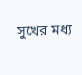সুখের মধ্য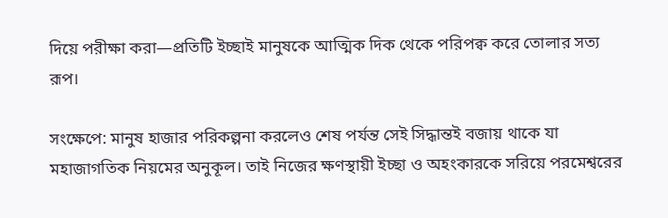দিয়ে পরীক্ষা করা—প্রতিটি ইচ্ছাই মানুষকে আত্মিক দিক থেকে পরিপক্ব করে তোলার সত্য রূপ।

সংক্ষেপে: মানুষ হাজার পরিকল্পনা করলেও শেষ পর্যন্ত সেই সিদ্ধান্তই বজায় থাকে যা মহাজাগতিক নিয়মের অনুকূল। তাই নিজের ক্ষণস্থায়ী ইচ্ছা ও অহংকারকে সরিয়ে পরমেশ্বরের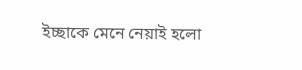ইচ্ছাকে মেনে নেয়াই হলো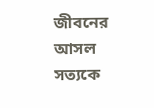জীবনের আসল সত্যকে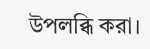উপলব্ধি করা।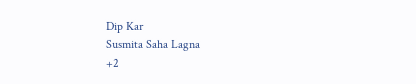Dip Kar
Susmita Saha Lagna
+2